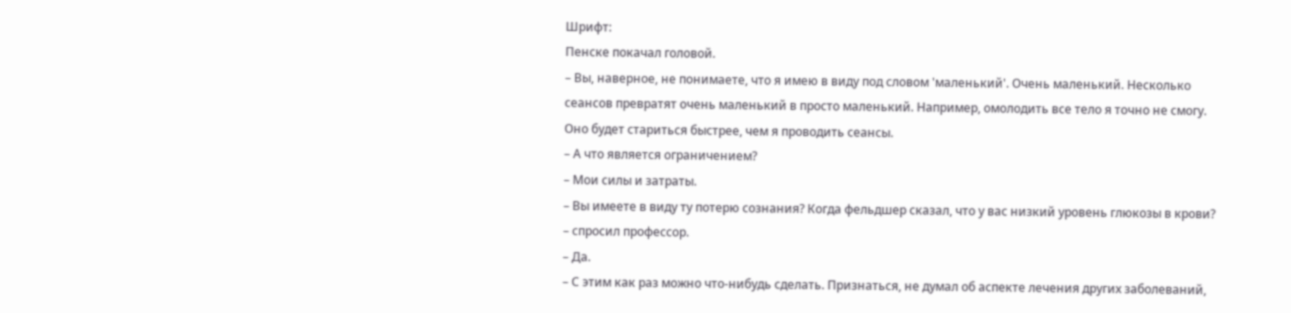Шрифт:
Пенске покачал головой.
– Вы, наверное, не понимаете, что я имею в виду под словом 'маленький'. Очень маленький. Несколько сеансов превратят очень маленький в просто маленький. Например, омолодить все тело я точно не смогу. Оно будет стариться быстрее, чем я проводить сеансы.
– А что является ограничением?
– Мои силы и затраты.
– Вы имеете в виду ту потерю сознания? Когда фельдшер сказал, что у вас низкий уровень глюкозы в крови?
– спросил профессор.
– Да.
– С этим как раз можно что-нибудь сделать. Признаться, не думал об аспекте лечения других заболеваний,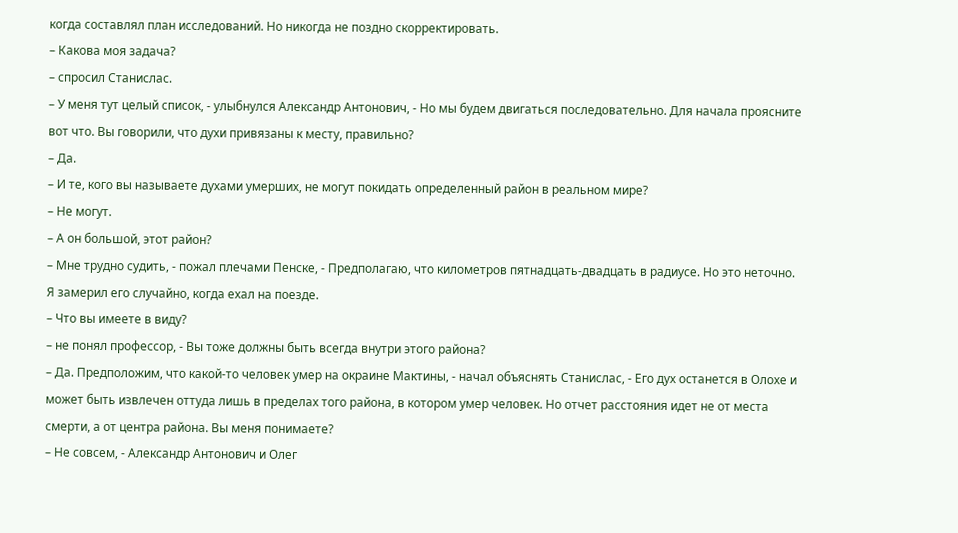когда составлял план исследований. Но никогда не поздно скорректировать.
– Какова моя задача?
– спросил Станислас.
– У меня тут целый список, - улыбнулся Александр Антонович, - Но мы будем двигаться последовательно. Для начала проясните вот что. Вы говорили, что духи привязаны к месту, правильно?
– Да.
– И те, кого вы называете духами умерших, не могут покидать определенный район в реальном мире?
– Не могут.
– А он большой, этот район?
– Мне трудно судить, - пожал плечами Пенске, - Предполагаю, что километров пятнадцать-двадцать в радиусе. Но это неточно. Я замерил его случайно, когда ехал на поезде.
– Что вы имеете в виду?
– не понял профессор, - Вы тоже должны быть всегда внутри этого района?
– Да. Предположим, что какой-то человек умер на окраине Мактины, - начал объяснять Станислас, - Его дух останется в Олохе и может быть извлечен оттуда лишь в пределах того района, в котором умер человек. Но отчет расстояния идет не от места смерти, а от центра района. Вы меня понимаете?
– Не совсем, - Александр Антонович и Олег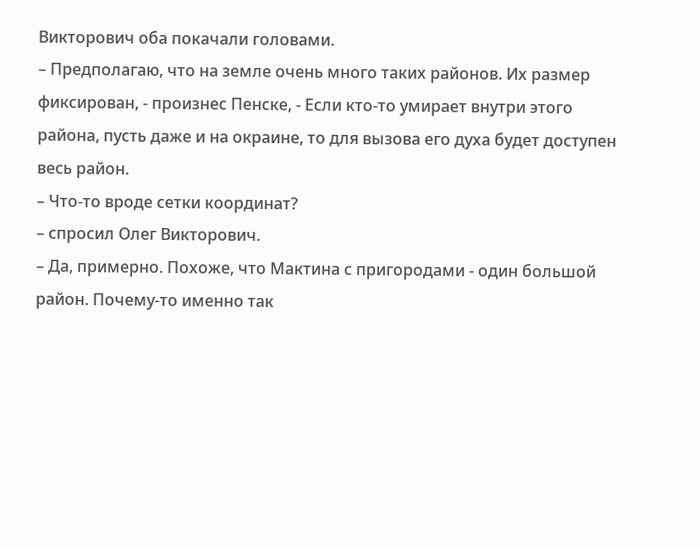Викторович оба покачали головами.
– Предполагаю, что на земле очень много таких районов. Их размер фиксирован, - произнес Пенске, - Если кто-то умирает внутри этого района, пусть даже и на окраине, то для вызова его духа будет доступен весь район.
– Что-то вроде сетки координат?
– спросил Олег Викторович.
– Да, примерно. Похоже, что Мактина с пригородами - один большой район. Почему-то именно так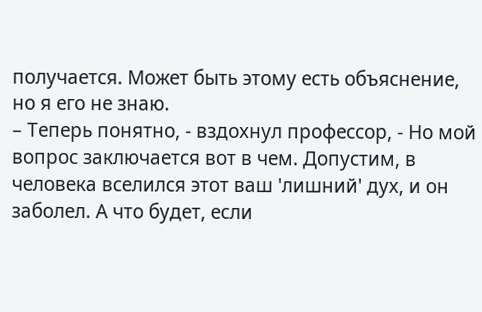получается. Может быть этому есть объяснение, но я его не знаю.
– Теперь понятно, - вздохнул профессор, - Но мой вопрос заключается вот в чем. Допустим, в человека вселился этот ваш 'лишний' дух, и он заболел. А что будет, если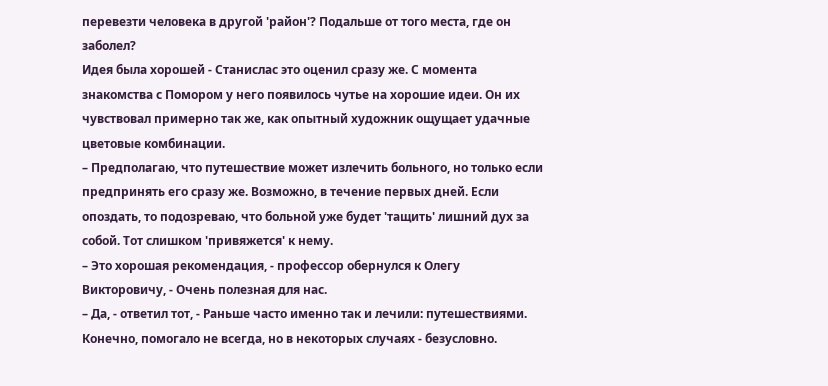перевезти человека в другой 'район'? Подальше от того места, где он заболел?
Идея была хорошей - Станислас это оценил сразу же. С момента знакомства с Помором у него появилось чутье на хорошие идеи. Он их чувствовал примерно так же, как опытный художник ощущает удачные цветовые комбинации.
– Предполагаю, что путешествие может излечить больного, но только если предпринять его сразу же. Возможно, в течение первых дней. Если опоздать, то подозреваю, что больной уже будет 'тащить' лишний дух за собой. Тот слишком 'привяжется' к нему.
– Это хорошая рекомендация, - профессор обернулся к Олегу Викторовичу, - Очень полезная для нас.
– Да, - ответил тот, - Раньше часто именно так и лечили: путешествиями. Конечно, помогало не всегда, но в некоторых случаях - безусловно.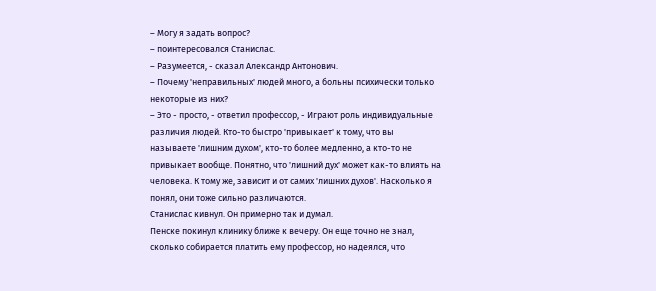– Могу я задать вопрос?
– поинтересовался Станислас.
– Разумеется, - сказал Александр Антонович.
– Почему 'неправильных' людей много, а больны психически только некоторые из них?
– Это - просто, - ответил профессор, - Играют роль индивидуальные различия людей. Кто-то быстро 'привыкает' к тому, что вы называете 'лишним духом', кто-то более медленно, а кто-то не привыкает вообще. Понятно, что 'лишний дух' может как-то влиять на человека. К тому же, зависит и от самих 'лишних духов'. Насколько я понял, они тоже сильно различаются.
Станислас кивнул. Он примерно так и думал.
Пенске покинул клинику ближе к вечеру. Он еще точно не знал, сколько собирается платить ему профессор, но надеялся, что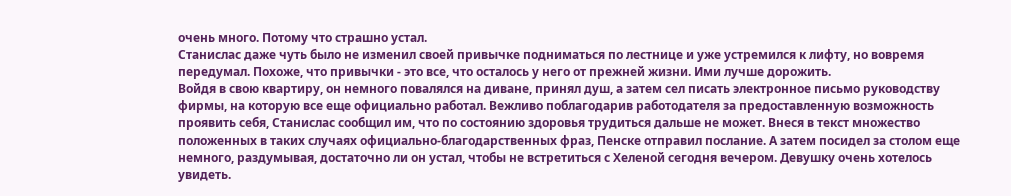очень много. Потому что страшно устал.
Станислас даже чуть было не изменил своей привычке подниматься по лестнице и уже устремился к лифту, но вовремя передумал. Похоже, что привычки - это все, что осталось у него от прежней жизни. Ими лучше дорожить.
Войдя в свою квартиру, он немного повалялся на диване, принял душ, а затем сел писать электронное письмо руководству фирмы, на которую все еще официально работал. Вежливо поблагодарив работодателя за предоставленную возможность проявить себя, Станислас сообщил им, что по состоянию здоровья трудиться дальше не может. Внеся в текст множество положенных в таких случаях официально-благодарственных фраз, Пенске отправил послание. А затем посидел за столом еще немного, раздумывая, достаточно ли он устал, чтобы не встретиться с Хеленой сегодня вечером. Девушку очень хотелось увидеть.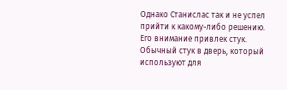Однако Станислас так и не успел прийти к какому-либо решению. Его внимание привлек стук. Обычный стук в дверь, который используют для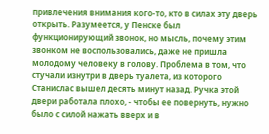привлечения внимания кого-то, кто в силах эту дверь открыть. Разумеется, у Пенске был функционирующий звонок, но мысль, почему этим звонком не воспользовались, даже не пришла молодому человеку в голову. Проблема в том, что стучали изнутри в дверь туалета, из которого Станислас вышел десять минут назад. Ручка этой двери работала плохо, - чтобы ее повернуть, нужно было с силой нажать вверх и в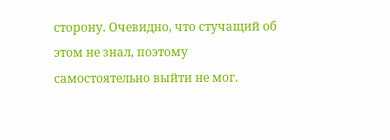сторону. Очевидно, что стучащий об этом не знал, поэтому самостоятельно выйти не мог.